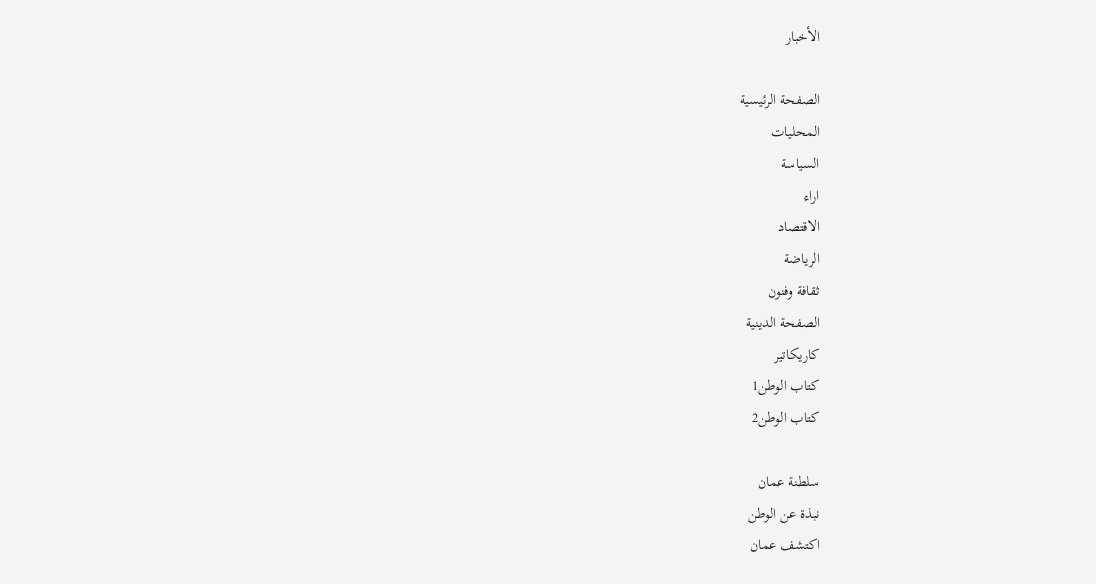الأخبار

الصفحة الرئيسية
المحليات
السياسة
اراء
الاقتصاد
الرياضة
ثقافة وفنون
الصفحة الدينية
كاريكاتير
كتاب الوطن1
كتاب الوطن2

سلطنة عمان
نبذة عن الوطن
اكتشف عمان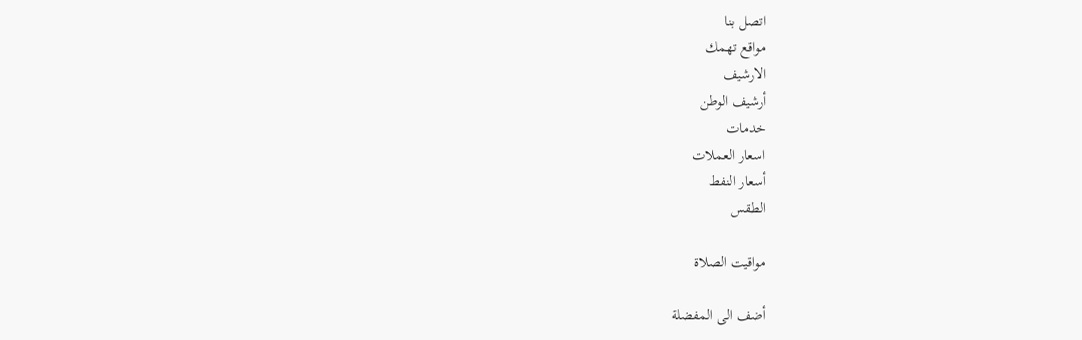اتصل بنا
مواقع تهمك
الارشيف
أرشيف الوطن
خدمات
اسعار العملات
أسعار النفط
الطقس

مواقيت الصلاة

أضف الى المفضلة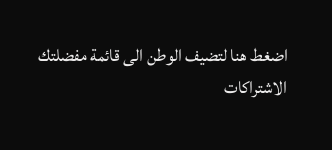اضغط هنا لتضيف الوطن الى قائمة مفضلتك
الاشتراكات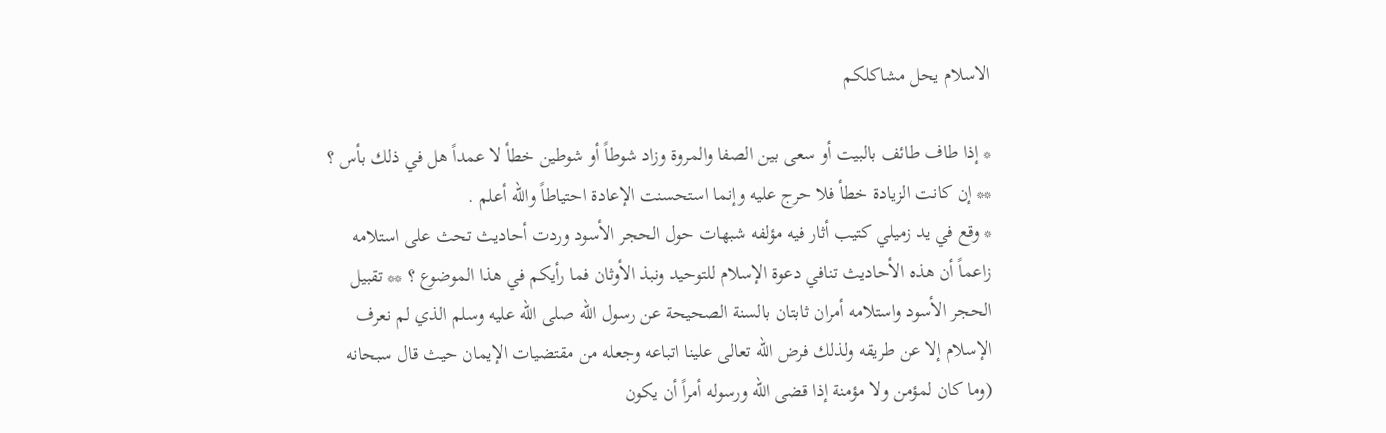الاسلام يحل مشاكلكم

* إذا طاف طائف بالبيت أو سعى بين الصفا والمروة وزاد شوطاً أو شوطين خطأ لا عمداً هل في ذلك بأس ؟
** إن كانت الزيادة خطأ فلا حرج عليه وإنما استحسنت الإعادة احتياطاً والله أعلم .
* وقع في يد زميلي كتيب أثار فيه مؤلفه شبهات حول الحجر الأسود وردت أحاديث تحث على استلامه زاعماً أن هذه الأحاديث تنافي دعوة الإسلام للتوحيد ونبذ الأوثان فما رأيكم في هذا الموضوع ؟ ** تقبيل الحجر الأسود واستلامه أمران ثابتان بالسنة الصحيحة عن رسول الله صلى الله عليه وسلم الذي لم نعرف الإسلام إلا عن طريقه ولذلك فرض الله تعالى علينا اتباعه وجعله من مقتضيات الإيمان حيث قال سبحانه (وما كان لمؤمن ولا مؤمنة إذا قضى الله ورسوله أمراً أن يكون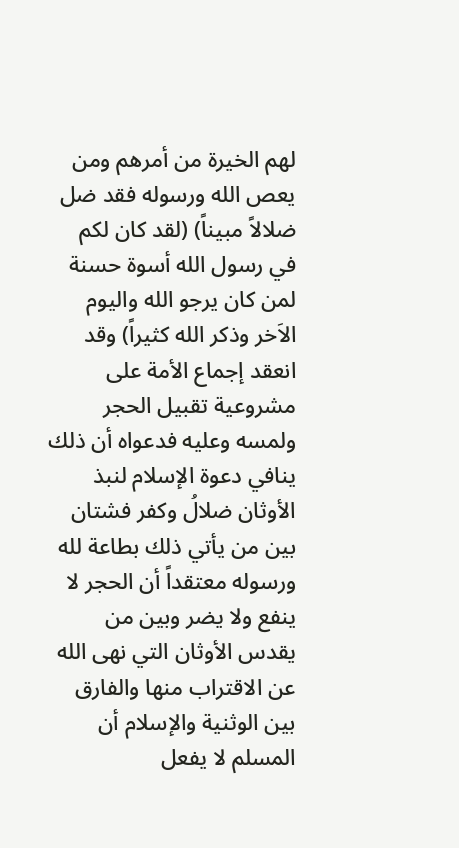لهم الخيرة من أمرهم ومن يعص الله ورسوله فقد ضل ضلالاً مبيناً) (لقد كان لكم في رسول الله أسوة حسنة لمن كان يرجو الله واليوم الاَخر وذكر الله كثيراً) وقد انعقد إجماع الأمة على مشروعية تقبيل الحجر ولمسه وعليه فدعواه أن ذلك ينافي دعوة الإسلام لنبذ الأوثان ضلالُ وكفر فشتان بين من يأتي ذلك بطاعة لله ورسوله معتقداً أن الحجر لا ينفع ولا يضر وبين من يقدس الأوثان التي نهى الله عن الاقتراب منها والفارق بين الوثنية والإسلام أن المسلم لا يفعل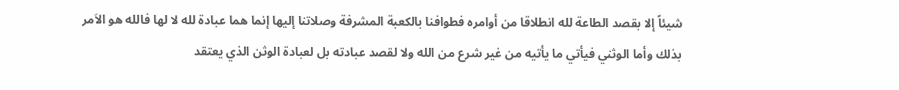شيئاً إلا بقصد الطاعة لله انطلاقا من أوامره فطوافنا بالكعبة المشرفة وصلاتنا إليها إنما هما عبادة لله لا لها فالله هو الاَمر بذلك وأما الوثني فيأتي ما يأتيه من غير شرع من الله ولا لقصد عبادته بل لعبادة الوثن الذي يعتقد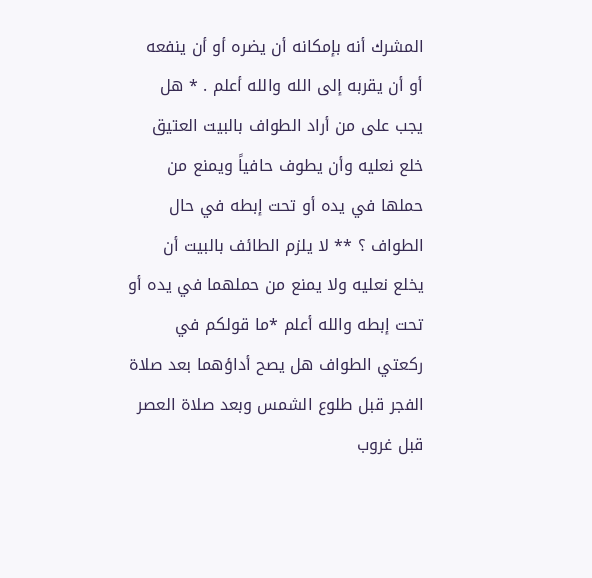المشرك أنه بإمكانه أن يضره أو أن ينفعه أو أن يقربه إلى الله والله أعلم . * هل يجب على من أراد الطواف بالبيت العتيق خلع نعليه وأن يطوف حافياً ويمنع من حملها في يده أو تحت إبطه في حال الطواف ؟ ** لا يلزم الطائف بالبيت أن يخلع نعليه ولا يمنع من حملهما في يده أو تحت إبطه والله أعلم *ما قولكم في ركعتي الطواف هل يصح أداؤهما بعد صلاة الفجر قبل طلوع الشمس وبعد صلاة العصر قبل غروب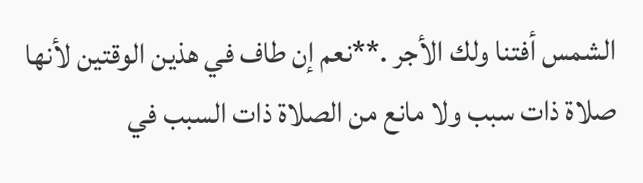الشمس أفتنا ولك الأجر .**نعم إن طاف في هذين الوقتين لأنها صلاة ذات سبب ولا مانع من الصلاة ذات السبب في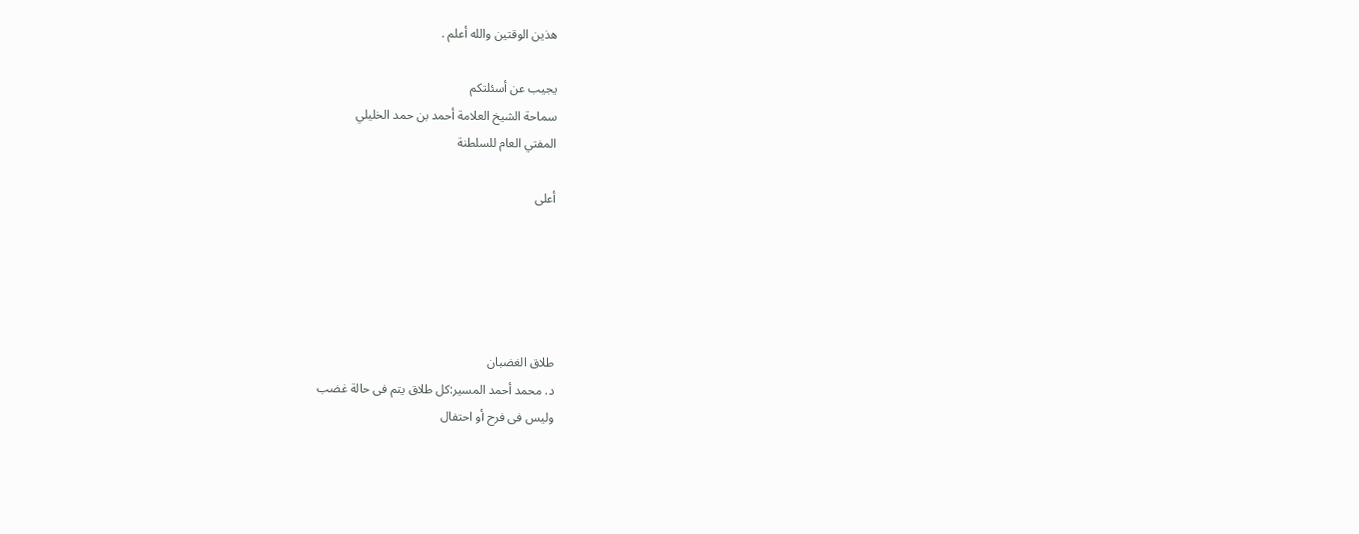هذين الوقتين والله أعلم .

يجيب عن أسئلتكم
سماحة الشيخ العلامة أحمد بن حمد الخليلي
المفتي العام للسلطنة

أعلى





طلاق الغضبان
د. محمد أحمد المسير:كل طلاق يتم فى حالة غضب
وليس فى فرح أو احتفال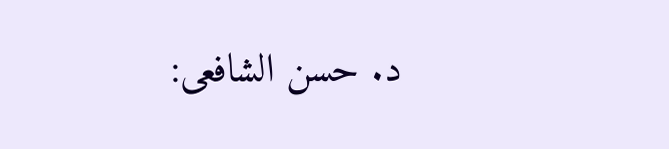د. حسن الشافعى: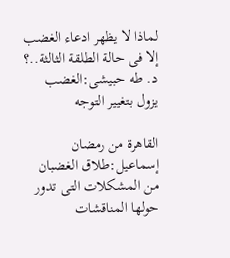لماذا لا يظهر ادعاء الغضب إلا فى حالة الطلقة الثالثة..؟
د. طه حبيشى:الغضب يزول بتغيير التوجه

القاهرة من رمضان إسماعيل:طلاق الغضبان من المشكلات التى تدور حولها المناقشات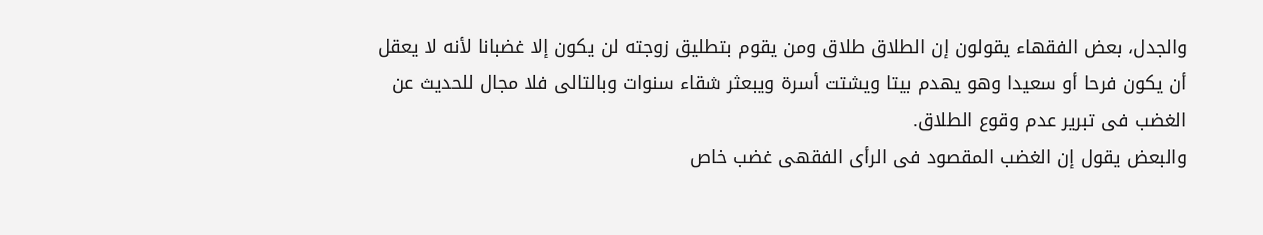والجدل، بعض الفقهاء يقولون إن الطلاق طلاق ومن يقوم بتطليق زوجته لن يكون إلا غضبانا لأنه لا يعقل أن يكون فرحا أو سعيدا وهو يهدم بيتا ويشتت أسرة ويبعثر شقاء سنوات وبالتالى فلا مجال للحديث عن الغضب فى تبرير عدم وقوع الطلاق.
والبعض يقول إن الغضب المقصود فى الرأى الفقهى غضب خاص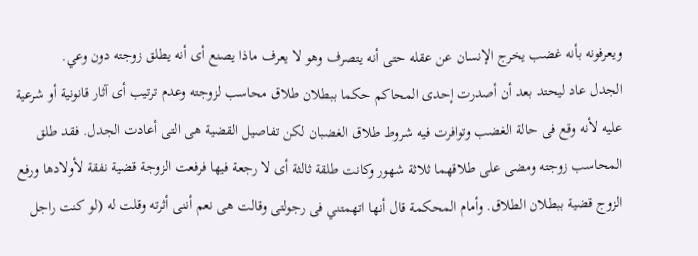ويعرفونه بأنه غضب يخرج الإنسان عن عقله حتى أنه يتصرف وهو لا يعرف ماذا يصنع أى أنه يطلق زوجته دون وعي.
الجدل عاد ليحتد بعد أن أصدرت إحدى المحاكم حكما ببطلان طلاق محاسب لزوجته وعدم ترتيب أى آثار قانونية أو شرعية عليه لأنه وقع فى حالة الغضب وتوافرت فيه شروط طلاق الغضبان لكن تفاصيل القضية هى التى أعادت الجدل. فقد طلق المحاسب زوجته ومضى على طلاقهما ثلاثة شهور وكانت طلقة ثالثة أى لا رجعة فيها فرفعت الزوجة قضية نفقة لأولادها ورفع الزوج قضية ببطلان الطلاق. وأمام المحكمة قال أنها اتهمتني فى رجولتى وقالت هى نعم أننى أثرته وقلت له (لو كنت راجل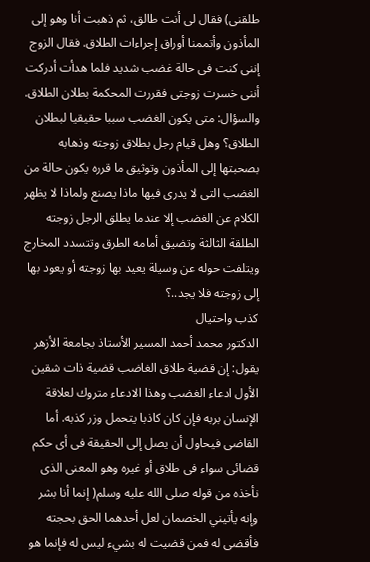طلقنى) فقال لى أنت طالق، ثم ذهبت أنا وهو إلى المأذون وأتممنا أوراق إجراءات الطلاق. فقال الزوج إننى كنت فى حالة غضب شديد فلما هدأت أدركت أننى خسرت زوجتى فقررت المحكمة بطلان الطلاق.
والسؤال: متى يكون الغضب سببا حقيقيا لبطلان الطلاق؟ وهل قيام رجل بطلاق زوجته وذهابه بصحبتها إلى المأذون وتوثيق ما قرره يكون حالة من الغضب التى لا يدرى فيها ماذا يصنع ولماذا لا يظهر الكلام عن الغضب إلا عندما يطلق الرجل زوجته الطلقة الثالثة وتضيق أمامه الطرق وتتسدد المخارج ويتلفت حوله عن وسيلة يعيد بها زوجته أو يعود بها إلى زوجته فلا يجد..؟
كذب واحتيال
الدكتور محمد أحمد المسير الأستاذ بجامعة الأزهر يقول: إن قضية طلاق الغاضب قضية ذات شقين الأول ادعاء الغضب وهذا الادعاء متروك لعلاقة الإنسان بربه فإن كان كاذبا يتحمل وزر كذبه. أما القاضى فيحاول أن يصل إلى الحقيقة فى أى حكم قضائى سواء فى طلاق أو غيره وهو المعنى الذى نأخذه من قوله صلى الله عليه وسلم( إنما أنا بشر وإنه يأتيني الخصمان لعل أحدهما الحق بحجته فأقضى له فمن قضيت له بشيء ليس له فإنما هو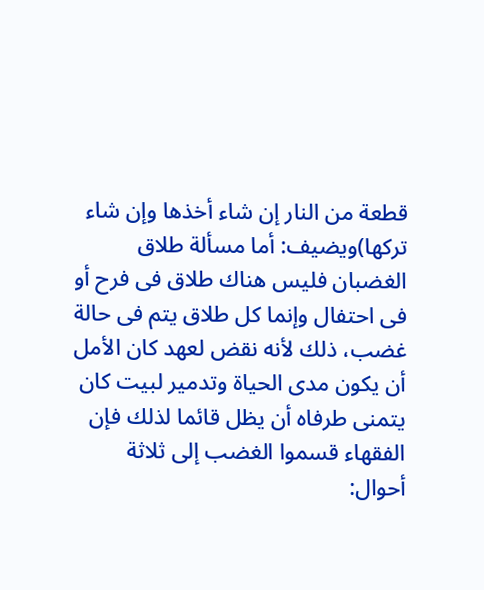قطعة من النار إن شاء أخذها وإن شاء تركها)ويضيف: أما مسألة طلاق الغضبان فليس هناك طلاق فى فرح أو فى احتفال وإنما كل طلاق يتم فى حالة غضب، ذلك لأنه نقض لعهد كان الأمل أن يكون مدى الحياة وتدمير لبيت كان يتمنى طرفاه أن يظل قائما لذلك فإن الفقهاء قسموا الغضب إلى ثلاثة أحوال: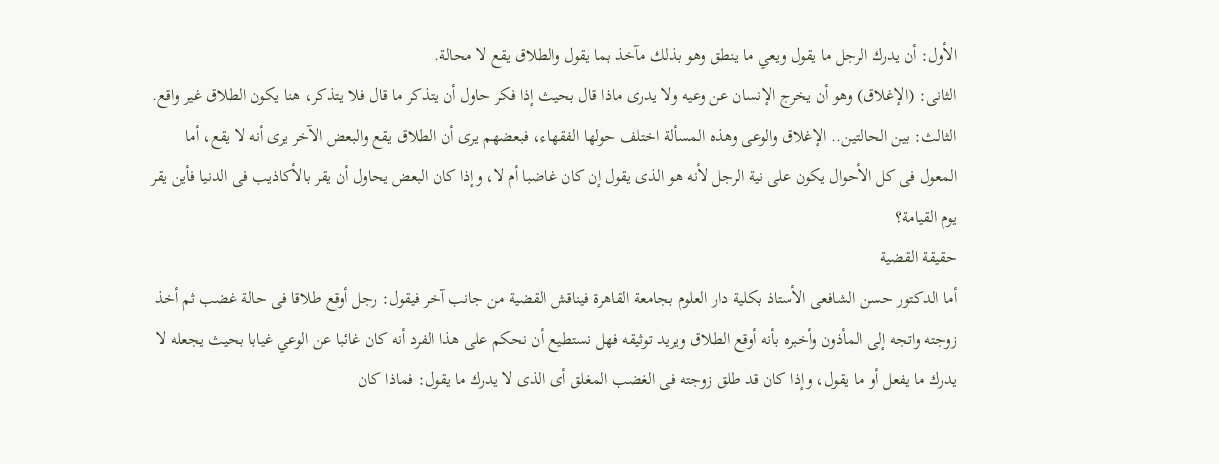الأول: أن يدرك الرجل ما يقول ويعي ما ينطق وهو بذلك مآخذ بما يقول والطلاق يقع لا محالة.
الثانى: (الإغلاق) وهو أن يخرج الإنسان عن وعيه ولا يدرى ماذا قال بحيث إذا فكر حاول أن يتذكر ما قال فلا يتذكر، هنا يكون الطلاق غير واقع.
الثالث: بين الحالتين.. الإغلاق والوعى وهذه المسألة اختلف حولها الفقهاء، فبعضهم يرى أن الطلاق يقع والبعض الآخر يرى أنه لا يقع، أما المعول فى كل الأحوال يكون على نية الرجل لأنه هو الذى يقول إن كان غاضبا أم لا، وإذا كان البعض يحاول أن يقر بالأكاذيب فى الدنيا فأين يقر يوم القيامة؟
حقيقة القضية
أما الدكتور حسن الشافعى الأستاذ بكلية دار العلوم بجامعة القاهرة فيناقش القضية من جانب آخر فيقول: رجل أوقع طلاقا فى حالة غضب ثم أخذ زوجته واتجه إلى المأذون وأخبره بأنه أوقع الطلاق ويريد توثيقه فهل نستطيع أن نحكم على هذا الفرد أنه كان غائبا عن الوعي غيابا بحيث يجعله لا يدرك ما يفعل أو ما يقول، وإذا كان قد طلق زوجته فى الغضب المغلق أى الذى لا يدرك ما يقول: فماذا كان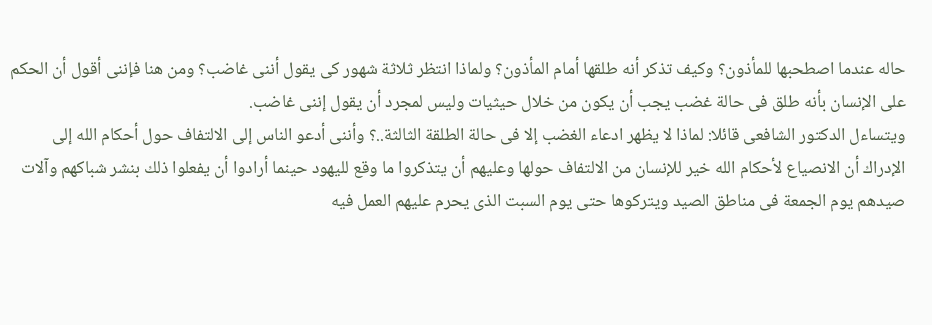حاله عندما اصطحبها للمأذون؟ وكيف تذكر أنه طلقها أمام المأذون؟ ولماذا انتظر ثلاثة شهور كى يقول أننى غاضب؟ ومن هنا فإننى أقول أن الحكم على الإنسان بأنه طلق فى حالة غضب يجب أن يكون من خلال حيثيات وليس لمجرد أن يقول إننى غاضب.
ويتساءل الدكتور الشافعى قائلا: لماذا لا يظهر ادعاء الغضب إلا فى حالة الطلقة الثالثة..؟ وأننى أدعو الناس إلى الالتفاف حول أحكام الله إلى الإدراك أن الانصياع لأحكام الله خير للإنسان من الالتفاف حولها وعليهم أن يتذكروا ما وقع لليهود حينما أرادوا أن يفعلوا ذلك بنشر شباكهم وآلات صيدهم يوم الجمعة فى مناطق الصيد ويتركوها حتى يوم السبت الذى يحرم عليهم العمل فيه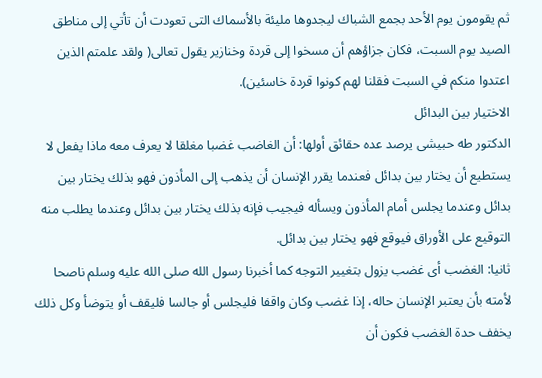ثم يقومون يوم الأحد بجمع الشباك ليجدوها مليئة بالأسماك التى تعودت أن تأتي إلى مناطق الصيد يوم السبت، فكان جزاؤهم أن مسخوا إلى قردة وخنازير يقول تعالى( ولقد علمتم الذين اعتدوا منكم في السبت فقلنا لهم كونوا قردة خاسئين).
الاختيار بين البدائل
الدكتور طه حبيشى يرصد عده حقائق أولها: أن الغاضب غضبا مغلقا لا يعرف معه ماذا يفعل لا يستطيع أن يختار بين بدائل فعندما يقرر الإنسان أن يذهب إلى المأذون فهو بذلك يختار بين بدائل وعندما يجلس أمام المأذون ويسأله فيجيب فإنه بذلك يختار بين بدائل وعندما يطلب منه التوقيع على الأوراق فيوقع فهو يختار بين بدائل.
ثانيا: الغضب أى غضب يزول بتغيير التوجه كما أخبرنا رسول الله صلى الله عليه وسلم ناصحا لأمته بأن يعتبر الإنسان حاله، إذا غضب وكان واقفا فليجلس أو جالسا فليقف أو يتوضأ وكل ذلك يخفف حدة الغضب فكون أن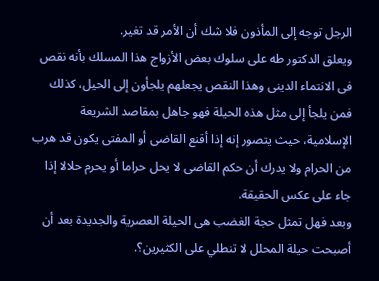الرجل توجه إلى المأذون فلا شك أن الأمر قد تغير.
ويعلق الدكتور طه على سلوك بعض الأزواج هذا المسلك بأنه نقص فى الانتماء الدينى وهذا النقص يجعلهم يلجأون إلى الحيل، كذلك فمن يلجأ إلى مثل هذه الحيلة فهو جاهل بمقاصد الشريعة الإسلامية، حيث يتصور إنه إذا أقنع القاضى أو المفتى يكون قد هرب من الحرام ولا يدرك أن حكم القاضى لا يحل حراما أو يحرم حلالا إذا جاء على عكس الحقيقة.
وبعد فهل تمثل حجة الغضب هى الحيلة العصرية والجديدة بعد أن أصبحت حيلة المحلل لا تنطلي على الكثيرين؟.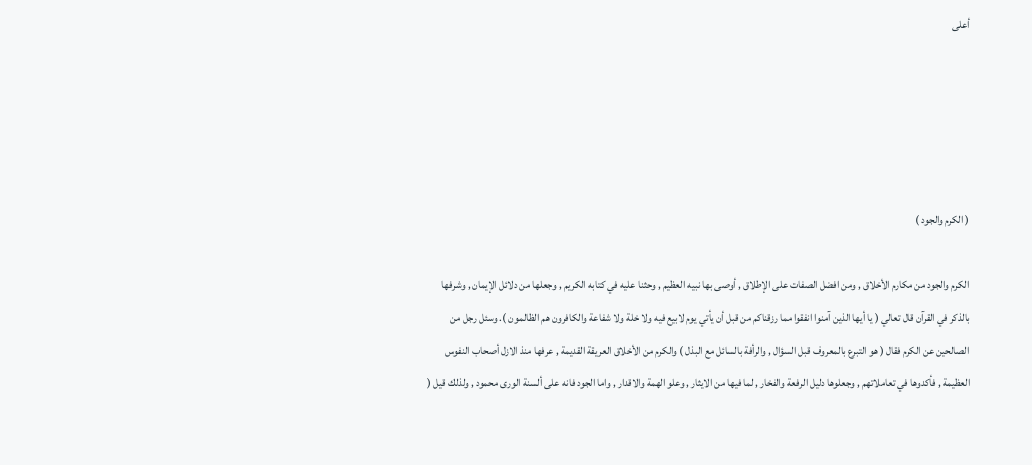أعلى





( الكرم والجود )

الكرم والجود من مكارم الأخلاق , ومن افضل الصفات على الإطلاق , أوصى بها نبيه العظيم , وحثنا عليه في كتابه الكريم , وجعلها من دلائل الإيمان , وشرفها بالذكر في القرآن قال تعالي ( يا أيها الذين آمنوا انفقوا مما رزقناكم من قبل أن يأتي يوم لابيع فيه ولا خلة ولا شفاعة والكافرون هم الظالمون ). وسئل رجل من الصالحين عن الكرم فقال ( هو التبرع بالمعروف قبل السؤال , والرأفة بالسائل مع البذل ) والكرم من الأخلاق العريقة القديمة , عرفها منذ الازل أصحاب النفوس العظيمة , فأكدوها في تعاملاتهم , وجعلوها دليل الرفعة والفخار , لما فيها من الايثار , وعلو الهمة والاقدار , واما الجود فانه على ألسنة الورى محمود , ولذلك قيل (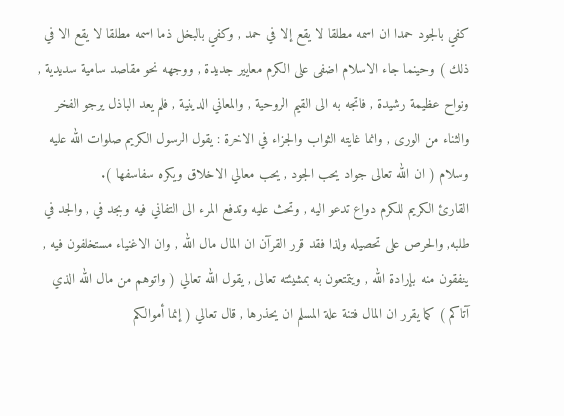كفي بالجود حمدا ان اسمه مطلقا لا يقع إلا في حمد , وكفي بالبخل ذما اسمه مطلقا لا يقع الا في ذلك ) وحينما جاء الاسلام اضفى على الكرم معايير جديدة , ووجهه نحو مقاصد سامية سديدية , ونواح عظيمة رشيدة , فاتجه به الى القيم الروحية , والمعاني الدينية , فلم يعد الباذل يرجو الفخر والثناء من الورى , وانما غايته الثواب والجزاء في الاخرة : يقول الرسول الكريم صلوات الله عليه وسلام ( ان الله تعالى جواد يحب الجود , يحب معالي الاخلاق ويكره سفاسفها ).
القارئ الكريم للكرم دواع تدعو اليه , وتحث عليه وتدفع المرء الى التفاني فيه وبجد في , والجد في طلبه, والحرص على تحصيله ولذا فقد قرر القرآن ان المال مال الله , وان الاغنياء مستخلفون فيه , ينفقون منه بإرادة الله , ويتمتعون به بمشيئته تعالى , يقول الله تعالي ( واتوهم من مال الله الذي آتاكم ) كما يقرر ان المال فتنة علة المسلم ان يحذرها , قال تعالي ( إنما أموالكم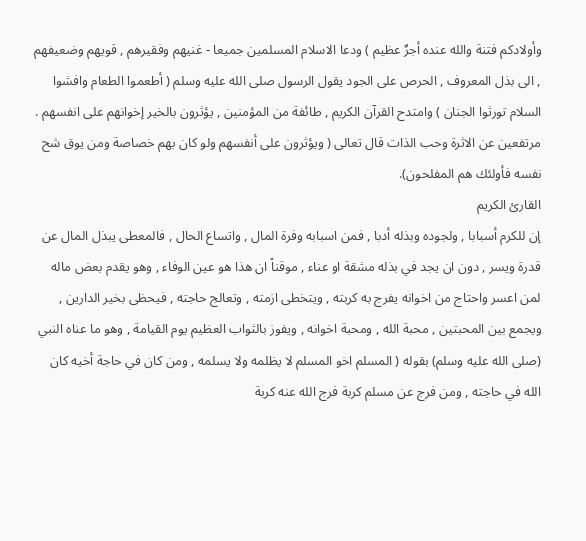وأولادكم فتنة والله عنده أجرٌ عظيم ) ودعا الاسلام المسلمين جميعا - غنيهم وفقيرهم , قويهم وضعيفهم , الى بذل المعروف , الحرص على الجود يقول الرسول صلى الله عليه وسلم ( أطعموا الطعام وافشوا السلام تورثوا الجنان ) وامتدح القرآن الكريم , طائفة من المؤمنين , يؤثرون بالخير إخوانهم على انفسهم .
مرتفعين عن الاثرة وحب الذات قال تعالى ( ويؤثرون على أنفسهم ولو كان بهم خصاصة ومن يوق شح نفسه فأولئك هم المفلحون).
القارئ الكريم
إن للكرم أسبابا , ولجوده وبذله أدبا , فمن اسبابه وفرة المال , واتساع الحال , فالمعطى يبذل المال عن قدرة ويسر , دون ان يجد في بذله مشقة او عناء , موقناً ان هذا هو عين الوفاء , وهو يقدم بعض ماله لمن اعسر واحتاج من اخوانه يفرج به كربته , ويتخطى ازمته , وتعالج حاجته , فيحظى بخير الدارين , ويجمع بين المحبتين , محبة الله , ومحبة اخوانه , ويفوز بالثواب العظيم يوم القيامة , وهو ما عناه النبي (صلى الله عليه وسلم) بقوله ( المسلم اخو المسلم لا يظلمه ولا يسلمه , ومن كان في حاجة أخيه كان الله في حاجته , ومن فرج عن مسلم كربة فرج الله عنه كربة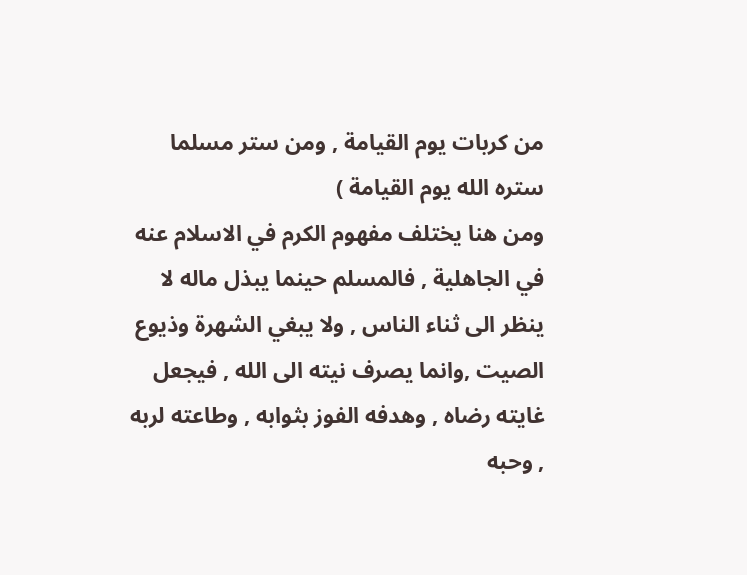من كربات يوم القيامة , ومن ستر مسلما ستره الله يوم القيامة )
ومن هنا يختلف مفهوم الكرم في الاسلام عنه في الجاهلية , فالمسلم حينما يبذل ماله لا ينظر الى ثناء الناس , ولا يبغي الشهرة وذيوع الصيت ,وانما يصرف نيته الى الله , فيجعل غايته رضاه , وهدفه الفوز بثوابه , وطاعته لربه , وحبه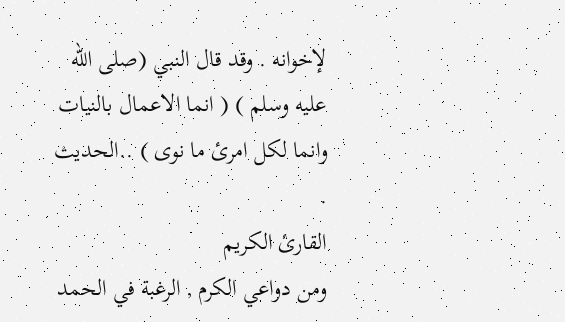لإخوانه . وقد قال النبي (صلى الله عليه وسلم ) ( انما الاعمال بالنيات وانما لكل امرئ ما نوى ) ..الحديث .
القارئ الكريم
ومن دواعي الكرم , الرغبة في الحمد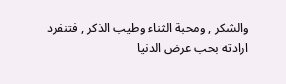والشكر , ومحبة الثناء وطيب الذكر , فتنفرد ارادته بحب عرض الدنيا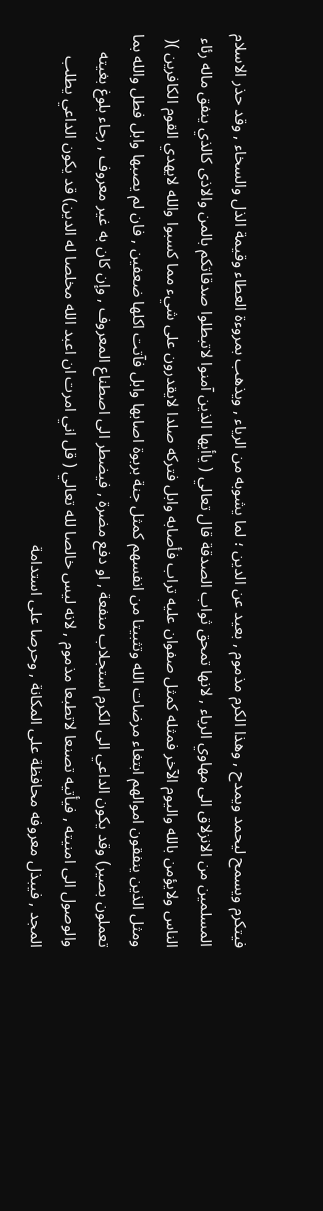فيتكرم ويسمح ليحمد ويمدح , وهذا الكرم مذموم , بعيد عن الدين ؛ لما يشوبه من الرياء , ويذهب بمروءة العطاء وقيمة الذل والسخاء , وقد حذر الاسلام المسلمين من الانزلاق الى مهاوي الرياء , لانها تمحق ثواب الصدقة قال تعالي ( ياأيها الذين آمنوا لاتبطلوا صدقاتكم بالمن والاذى كالذي ينفق ماله رئاء الناس ولايؤمن بالله واليوم الآخر فمثله كمثل صفوان عليه تراب فأصابه وابل فتركه صلدا لايقدرون على شيء مما كسبوا والله لايهدي القوم الكافرين )( ومثل الذين ينفقون اموالهم ابتغاء مرضات الله وتثبيتا من انفسهم كمثل جنة بربوة اصابها وابل فآتت اكلها ضعفين , فان لم يصبها وابل فطل والله بما تعملون بصير) وقد يكون الداعي الى الكرم استجلاب منفعة , او دفع مضرة , فيضطر الى اصطناع المعروف , وإن كان به غير معروف , رجاء بلوغ بغيته والوصول الى امنيته , فيأتيه تصنعا لاتطبعا مذموم , لانه ليس خالصا لله تعالي ( قل اني امرت ان اعبد الله مخلصا له الدين) قد يكون الداعي يطلب المجد , فيبذل معروفه محافظة على المكانة , وحرصا على استدامة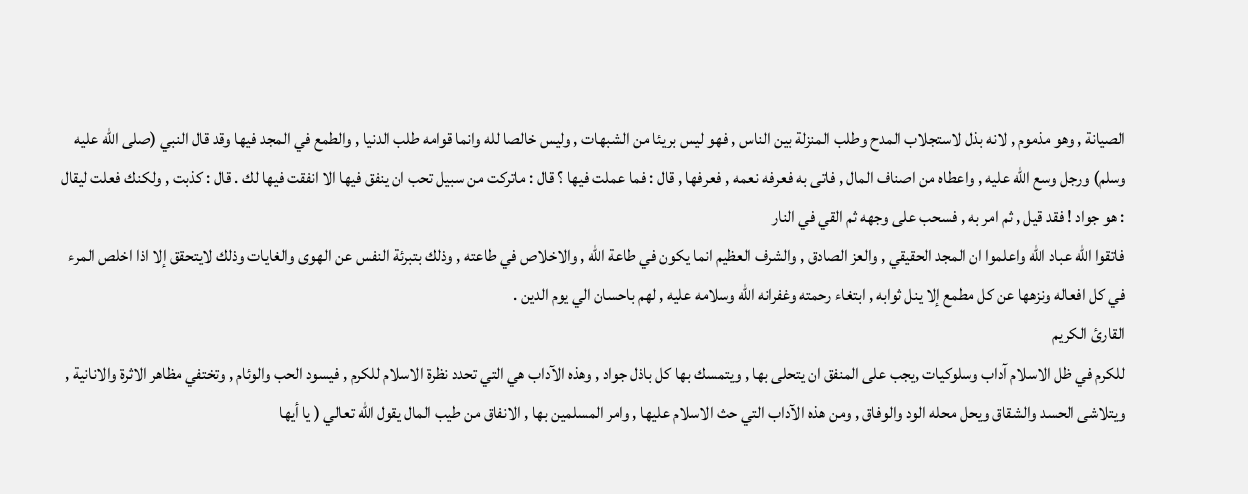الصيانة , وهو مذموم , لانه بذل لاستجلاب المدح وطلب المنزلة بين الناس , فهو ليس بريئا من الشبهات , وليس خالصا لله وانما قوامه طلب الدنيا , والطمع في المجد فيها وقد قال النبي (صلى الله عليه وسلم) ورجل وسع الله عليه , واعطاه من اصناف المال , فاتى به فعرفه نعمه , فعرفها , قال : فما عملت فيها ؟ قال : ماتركت من سبيل تحب ان ينفق فيها الا انفقت فيها لك . قال : كذبت , ولكنك فعلت ليقال : هو جواد ! فقد قيل , ثم امر به , فسحب على وجهه ثم القي في النار
فاتقوا الله عباد الله واعلموا ان المجد الحقيقي , والعز الصادق , والشرف العظيم انما يكون في طاعة الله , والاخلاص في طاعته , وذلك بتبرئة النفس عن الهوى والغايات وذلك لايتحقق إلا اذا اخلص المرء في كل افعاله ونزهها عن كل مطمع إلا ينل ثوابه , ابتغاء رحمته وغفرانه الله وسلامه عليه , لهم باحسان الي يوم الدين .
القارئ الكريم
للكرم في ظل الاسلام آداب وسلوكيات ,يجب على المنفق ان يتحلى بها , ويتمسك بها كل باذل جواد , وهذه الآداب هي التي تحدد نظرة الاسلام للكرم , فيسود الحب والوئام , وتختفي مظاهر الاثرة والانانية , ويتلاشى الحسد والشقاق ويحل محله الود والوفاق , ومن هذه الآداب التي حث الاسلام عليها , وامر المسلمين بها , الانفاق من طيب المال يقول الله تعالي ( يا أيها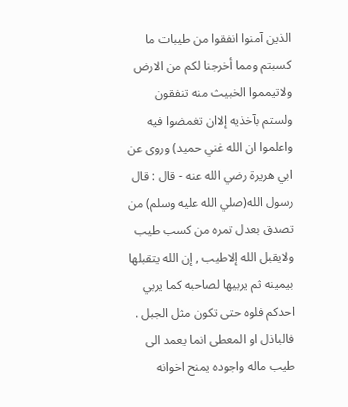الذين آمنوا انفقوا من طيبات ما كسبتم ومما أخرجنا لكم من الارض ولاتيمموا الخبيث منه تنفقون ولستم بآخذيه إلاان تغمضوا فيه واعلموا ان الله غني حميد) وروى عن ابي هريرة رضي الله عنه - قال : قال رسول الله(صلي الله عليه وسلم) من تصدق بعدل تمره من كسب طيب ولايقبل الله إلاطيب , إن الله يتقبلها بيمينه ثم يربيها لصاحبه كما يربي احدكم فلوه حتى تكون مثل الجبل .
فالباذل او المعطى انما يعمد الى طيب ماله واجوده يمنح اخوانه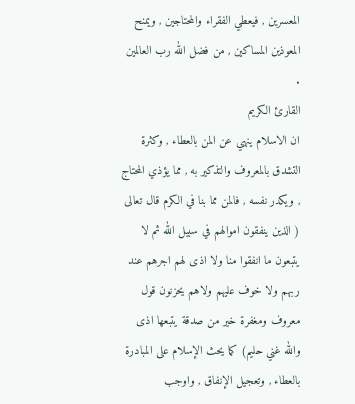المعسرين , فيعطي الفقراء والمحتاجين , ويمنح المعوذين المساكين , من فضل الله رب العالمين .
القارئ الكريم
ان الاسلام ينهي عن المن بالعطاء , وكثرة التشدق بالمعروف والتذكير به , مما يؤذي المحتاج , ويكدر نفسه , فالمن مما بنا في الكرم قال تعالى ( الذين ينفقون اموالهم في سبيل الله ثم لا يتبعون ما انفقوا منا ولا اذى لهم اجرهم عند ربهم ولا خوف عليهم ولاهم يحزنون قول معروف ومغفرة خير من صدقة يتبعها اذى والله غني حليم) كما يحث الإسلام على المبادرة بالعطاء , وتعجيل الإنفاق , واوجب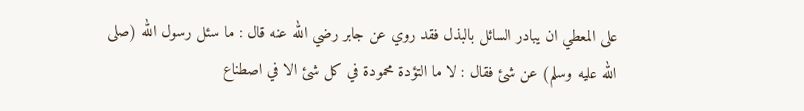على المعطي ان يبادر السائل بالبذل فقد روي عن جابر رضي الله عنه قال : ما سئل رسول الله (صلى الله عليه وسلم) عن شئ فقال : لا ما التؤدة محمودة في كل شئ الا في اصطناع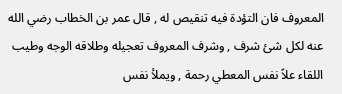المعروف فان التؤدة فيه تنقيص له , قال عمر بن الخطاب رضي الله عنه لكل شئ شرف , وشرف المعروف تعجيله وطلاقه الوجه وطيب اللقاء علاً نفس المعطي رحمة , ويملأ نفس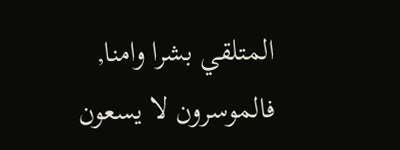المتلقي بشرا وامنا, فالموسرون لا يسعون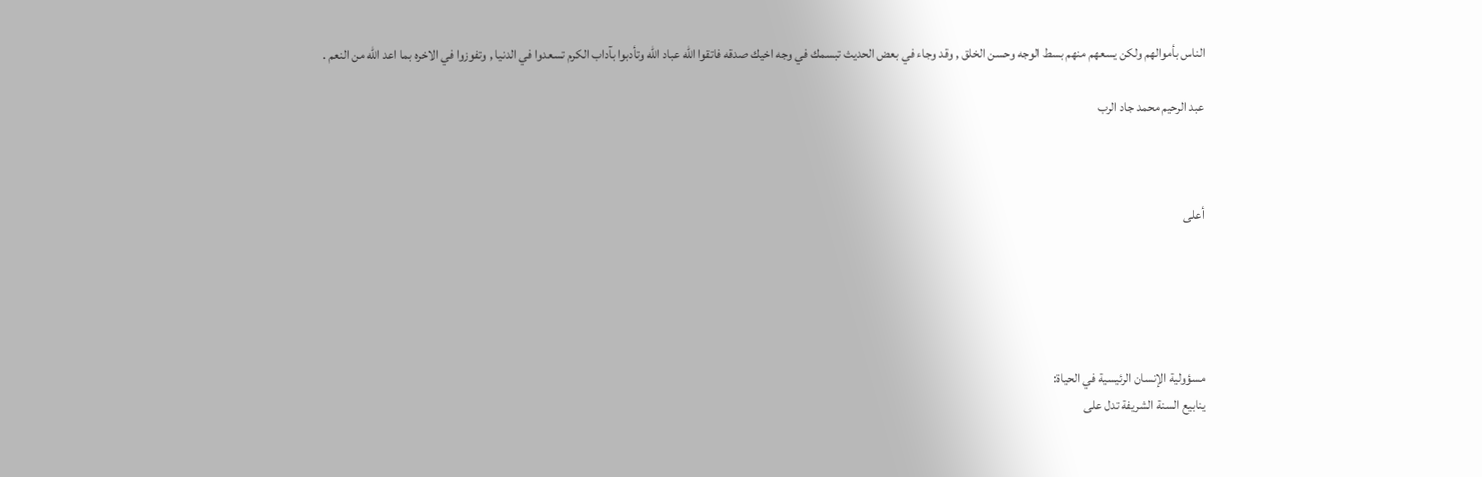الناس بأموالهم ولكن يسعهم منهم بسط الوجه وحسن الخلق , وقد وجاء في بعض الحديث تبسمك في وجه اخيك صدقه فاتقوا الله عباد الله وتأدبوا بآداب الكرم تسعدوا في الدنيا , وتفوزوا في الاخره بما اعد الله من النعم .

عبد الرحيم محمد جاد الرب



أعلى





مسؤولية الإنسان الرئيسية في الحياة:
ينابيع السنة الشريفة تدل على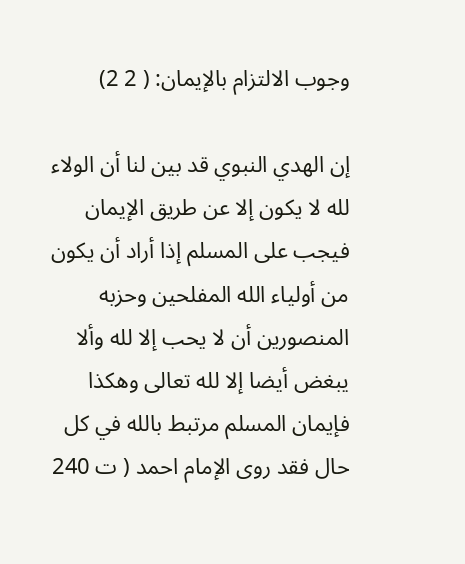وجوب الالتزام بالإيمان: ( 2 2)

إن الهدي النبوي قد بين لنا أن الولاء لله لا يكون إلا عن طريق الإيمان فيجب على المسلم إذا أراد أن يكون من أولياء الله المفلحين وحزبه المنصورين أن لا يحب إلا لله وألا يبغض أيضا إلا لله تعالى وهكذا فإيمان المسلم مرتبط بالله في كل حال فقد روى الإمام احمد ( ت 240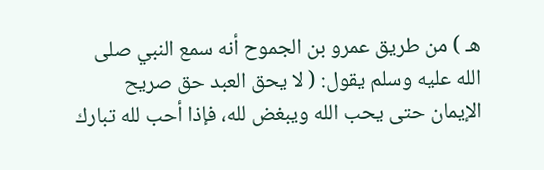هـ ) من طريق عمرو بن الجموح أنه سمع النبي صلى الله عليه وسلم يقول: ( لا يحق العبد حق صريح الإيمان حتى يحب الله ويبغض لله، فإذا أحب لله تبارك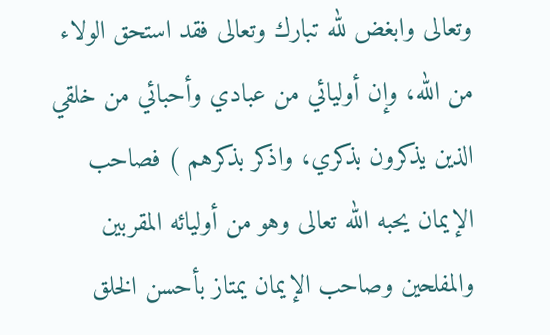وتعالى وابغض لله تبارك وتعالى فقد استحق الولاء من الله، وإن أوليائي من عبادي وأحبائي من خلقي الذين يذكرون بذكري، واذكر بذكرهم ) فصاحب الإيمان يحبه الله تعالى وهو من أوليائه المقربين والمفلحين وصاحب الإيمان يمتاز بأحسن الخلق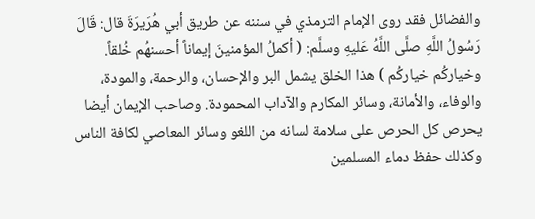والفضائل فقد روى الإمام الترمذي في سننه عن طريق أبي هُرَيرَةَ قال: قَالَ رَسُولُ اللَّهِ صلَّى اللَّهُ عَليهِ وسلَّم: ( أكملُ المؤمنينَ إيماناً أحسنهُم خُلقاً. وخياركُم خياركُم ) هذا الخلق يشمل البر والإحسان، والرحمة، والمودة، والوفاء، والأمانة، وسائر المكارم والآداب المحمودة. وصاحب الإيمان أيضا يحرص كل الحرص على سلامة لسانه من اللغو وسائر المعاصي لكافة الناس وكذلك حفظ دماء المسلمين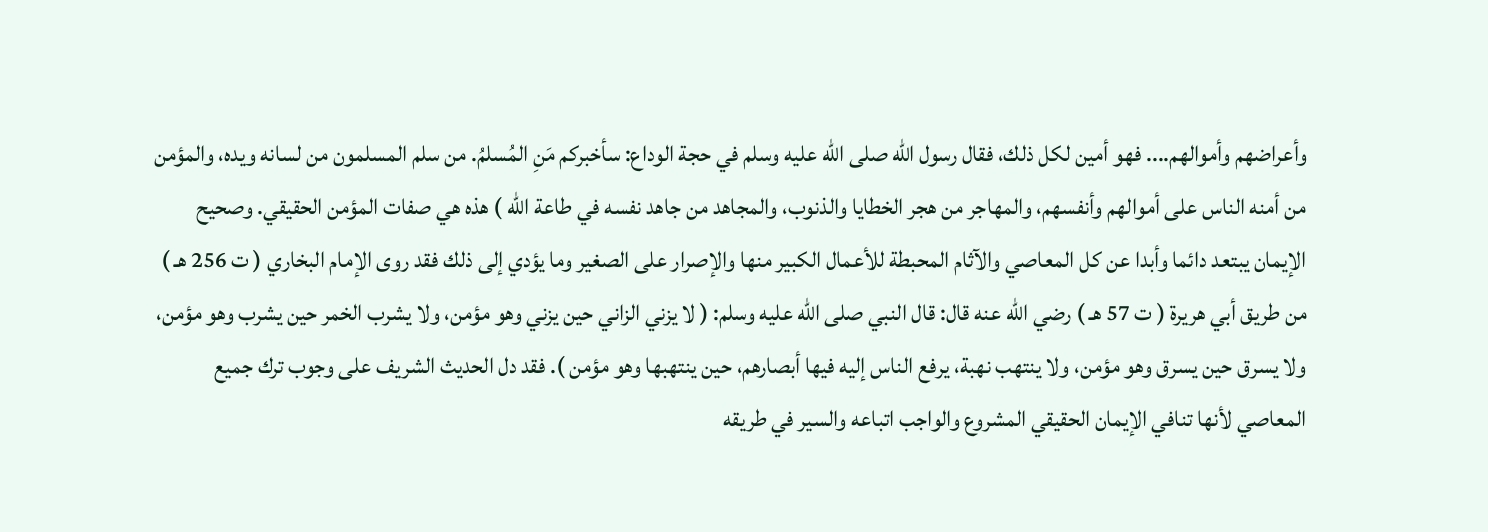وأعراضهم وأموالهم.... فهو أمين لكل ذلك، فقال رسول الله صلى الله عليه وسلم في حجة الوداع: سأخبركم مَنِ المُسلمُ. من سلم المسلمون من لسانه ويده، والمؤمن من أمنه الناس على أموالهم وأنفسهم، والمهاجر من هجر الخطايا والذنوب، والمجاهد من جاهد نفسه في طاعة الله ) هذه هي صفات المؤمن الحقيقي. وصحيح الإيمان يبتعد دائما وأبدا عن كل المعاصي والآثام المحبطة للأعمال الكبير منها والإصرار على الصغير وما يؤدي إلى ذلك فقد روى الإمام البخاري ( ت 256 هـ ) من طريق أبي هريرة ( ت 57 هـ ) رضي الله عنه قال: قال النبي صلى الله عليه وسلم: ( لا يزني الزاني حين يزني وهو مؤمن، ولا يشرب الخمر حين يشرب وهو مؤمن، ولا يسرق حين يسرق وهو مؤمن، ولا ينتهب نهبة، يرفع الناس إليه فيها أبصارهم، حين ينتهبها وهو مؤمن ). فقد دل الحديث الشريف على وجوب ترك جميع المعاصي لأنها تنافي الإيمان الحقيقي المشروع والواجب اتباعه والسير في طريقه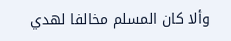وألا كان المسلم مخالفا لهدي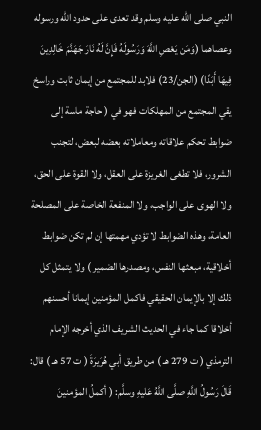النبي صلى الله عليه وسلم وقد تعدى على حدود الله ورسوله وعصاهما (وَمَن يَعْصِ اللَّهَ وَرَسُولَهُ فَإِنَّ لَهُ نَارَ جَهَنَّمَ خَالِدِينَ فِيهَا أَبَدًا) (الجن/23) فلابد للمجتمع من إيمان ثابت وراسخ يقي المجتمع من المهلكات فهو في ( حاجة ماسة إلى ضوابط تحكم علاقاته ومعاملاته بعضه لبعض، لتجنب الشرور، فلا تطغى الغريزة على العقل، ولا القوة على الحق، ولا الهوى على الواجب، ولا المنفعة الخاصة على المصلحة العامة، وهذه الضوابط لا تؤدي مهمتها إن لم تكن ضوابط أخلاقية، مبعثها النفس، ومصدرها الضمير ) ولا يتمثل كل ذلك إلا بالإيمان الحقيقي فاكمل المؤمنين إيمانا أحسنهم أخلاقا كما جاء في الحديث الشريف الذي أخرجه الإمام الترمذي ( ت 279 هـ ) من طريق أبي هُرَيرَةَ ( ت 57 هـ ) قال: قَالَ رَسُولُ اللَّهِ صلَّى اللَّهُ عَليهِ وسلَّم: ( أكملُ المؤمنينَ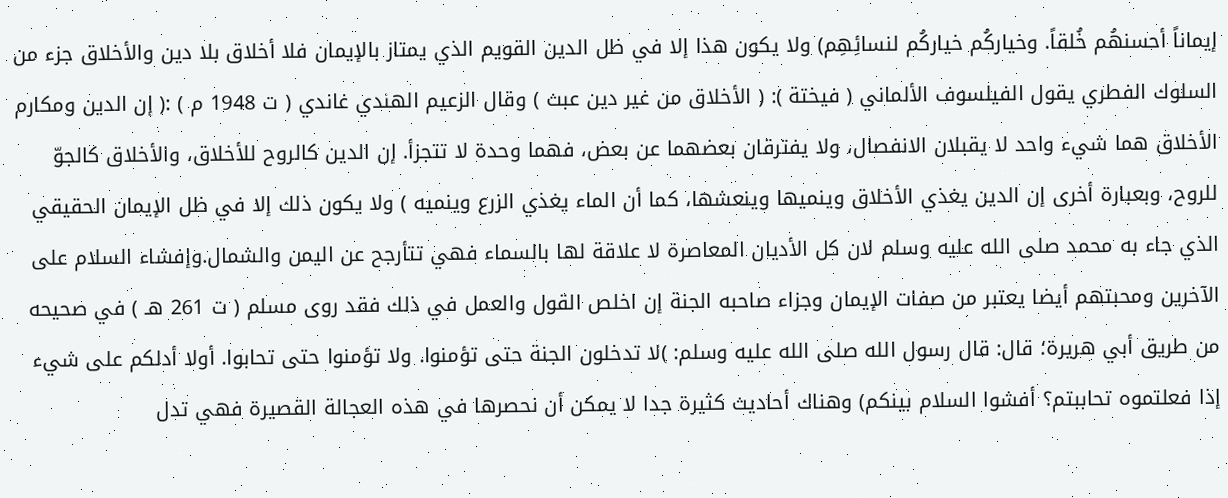إيماناً أحسنهُم خُلقاً. وخياركُم خياركُم لنسائِهِم) ولا يكون هذا إلا في ظل الدين القويم الذي يمتاز بالإيمان فلا أخلاق بلا دين والأخلاق جزء من السلوك الفطري يقول الفيلسوف الألماني ( فيختة ): ( الأخلاق من غير دين عبث ) وقال الزعيم الهندي غاندي ( ت 1948 م ) :( إن الدين ومكارم الأخلاق هما شيء واحد لا يقبلان الانفصال، ولا يفترقان بعضهما عن بعض، فهما وحدة لا تتجزأ. إن الدين كالروح للأخلاق، والأخلاق كالجوّ للروح، وبعبارة أخرى إن الدين يغذي الأخلاق وينميها وينعشها، كما أن الماء يغذي الزرع وينميه ) ولا يكون ذلك إلا في ظل الإيمان الحقيقي الذي جاء به محمد صلى الله عليه وسلم لان كل الأديان المعاصرة لا علاقة لها بالسماء فهي تتأرجح عن اليمن والشمال.وإفشاء السلام على الآخرين ومحبتهم أيضا يعتبر من صفات الإيمان وجزاء صاحبه الجنة إن اخلص القول والعمل في ذلك فقد روى مسلم ( ت 261 هـ ) في صحيحه من طريق أبي هريرة؛ قال: قال رسول الله صلى الله عليه وسلم: )لا تدخلون الجنة حتى تؤمنوا. ولا تؤمنوا حتى تحابوا. أولا أدلكم على شيء إذا فعلتموه تحاببتم؟ أفشوا السلام بينكم) وهناك أحاديث كثيرة جدا لا يمكن أن نحصرها في هذه العجالة القصيرة فهي تدل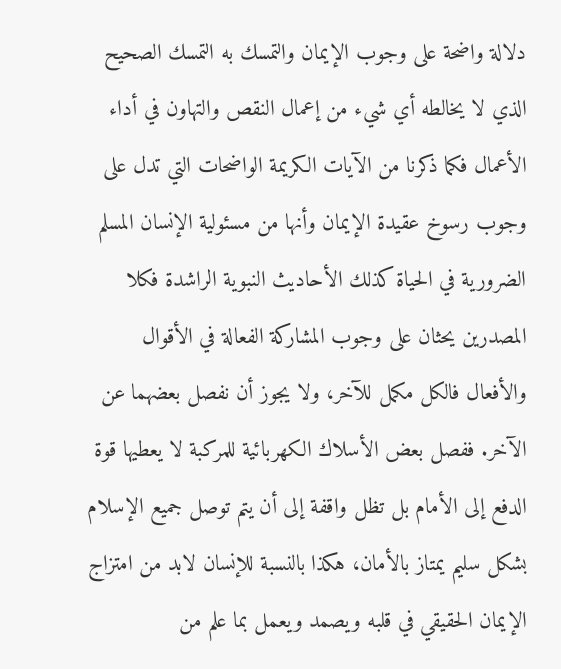دلالة واضحة على وجوب الإيمان والتمسك به التمسك الصحيح الذي لا يخالطه أي شيء من إعمال النقص والتهاون في أداء الأعمال فكما ذكرنا من الآيات الكريمة الواضحات التي تدل على وجوب رسوخ عقيدة الإيمان وأنها من مسئولية الإنسان المسلم الضرورية في الحياة كذلك الأحاديث النبوية الراشدة فكلا المصدرين يحثان على وجوب المشاركة الفعالة في الأقوال والأفعال فالكل مكمل للآخر، ولا يجوز أن نفصل بعضهما عن الآخر. ففصل بعض الأسلاك الكهربائية للمركبة لا يعطيها قوة الدفع إلى الأمام بل تظل واقفة إلى أن يتم توصل جميع الإسلام بشكل سليم يمتاز بالأمان، هكذا بالنسبة للإنسان لابد من امتزاج الإيمان الحقيقي في قلبه ويصمد ويعمل بما علم من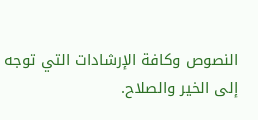النصوص وكافة الإرشادات التي توجه إلى الخير والصلاح.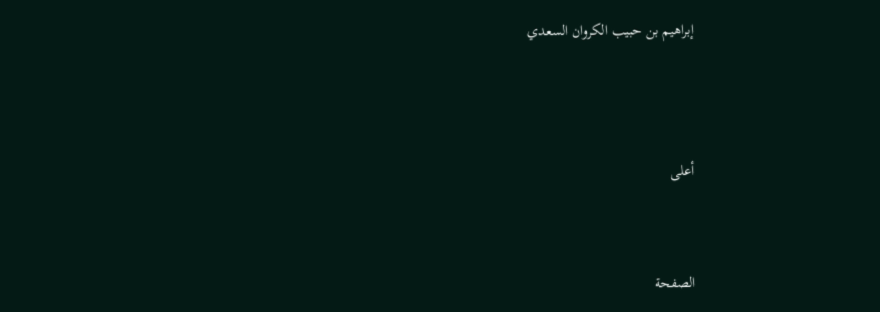إبراهيم بن حبيب الكروان السعدي




أعلى



الصفحة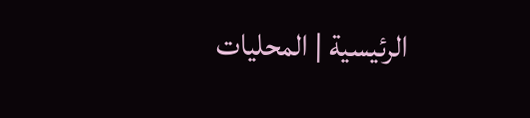الرئيسية | المحليات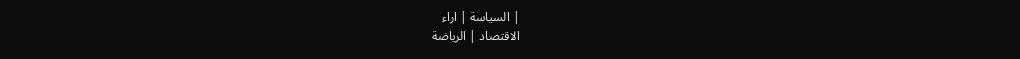| السياسة | اراء
الاقتصاد | الرياضة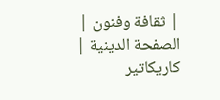| ثقافة وفنون | الصفحة الدينية | كاريكاتير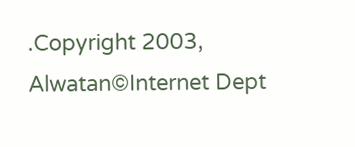.Copyright 2003, Alwatan©Internet Dept